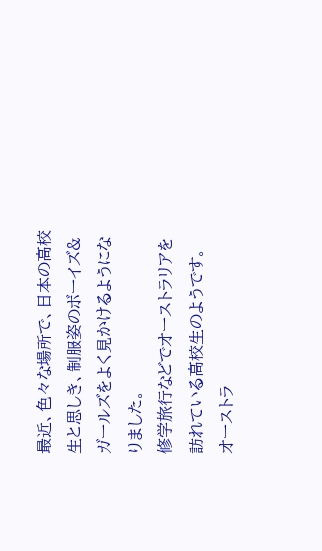最近、色々な場所で、日本の高校生と思しき、制服姿のボーイズ&ガールズをよく見かけるようになりました。
修学旅行などでオーストラリアを訪れている高校生のようです。
オーストラ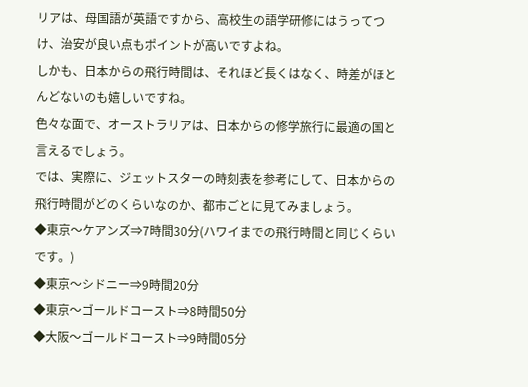リアは、母国語が英語ですから、高校生の語学研修にはうってつけ、治安が良い点もポイントが高いですよね。
しかも、日本からの飛行時間は、それほど長くはなく、時差がほとんどないのも嬉しいですね。
色々な面で、オーストラリアは、日本からの修学旅行に最適の国と言えるでしょう。
では、実際に、ジェットスターの時刻表を参考にして、日本からの飛行時間がどのくらいなのか、都市ごとに見てみましょう。
◆東京〜ケアンズ⇒7時間30分(ハワイまでの飛行時間と同じくらいです。)
◆東京〜シドニー⇒9時間20分
◆東京〜ゴールドコースト⇒8時間50分
◆大阪〜ゴールドコースト⇒9時間05分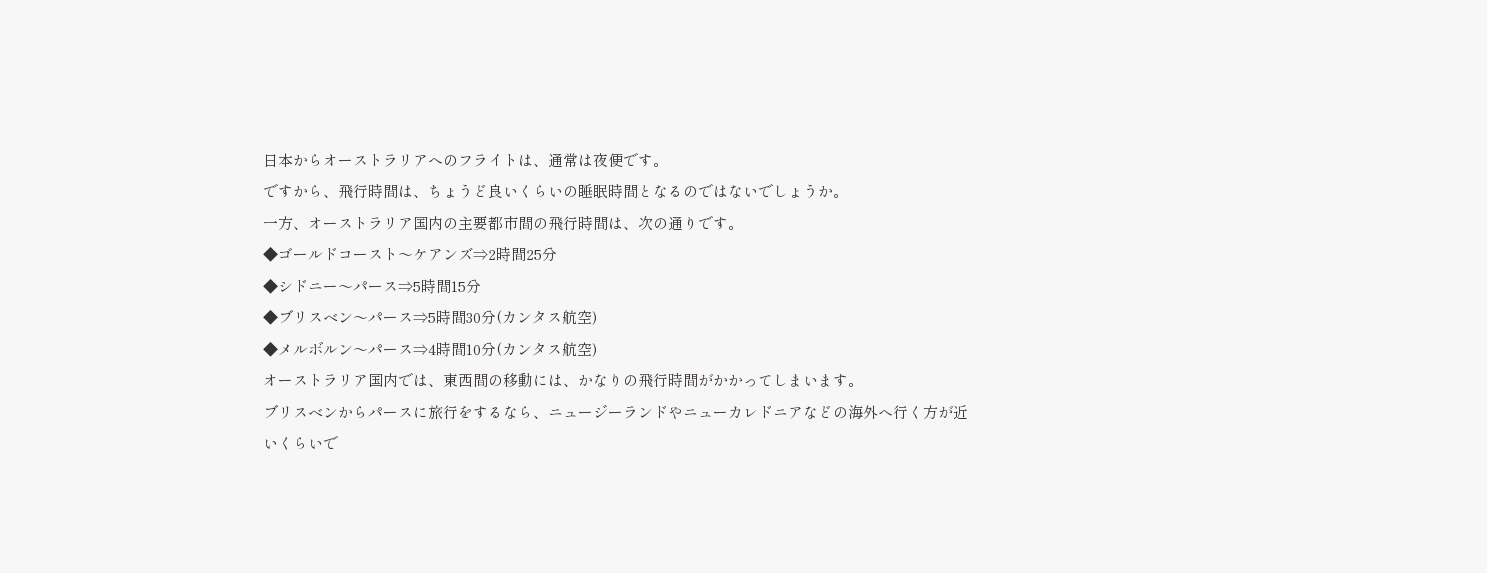日本からオーストラリアへのフライトは、通常は夜便です。
ですから、飛行時間は、ちょうど良いくらいの睡眠時間となるのではないでしょうか。
一方、オーストラリア国内の主要都市間の飛行時間は、次の通りです。
◆ゴールドコースト〜ケアンズ⇒2時間25分
◆シドニー〜パース⇒5時間15分
◆ブリスベン〜パース⇒5時間30分(カンタス航空)
◆メルボルン〜パース⇒4時間10分(カンタス航空)
オーストラリア国内では、東西間の移動には、かなりの飛行時間がかかってしまいます。
ブリスベンからパースに旅行をするなら、ニュージーランドやニューカレドニアなどの海外へ行く方が近いくらいで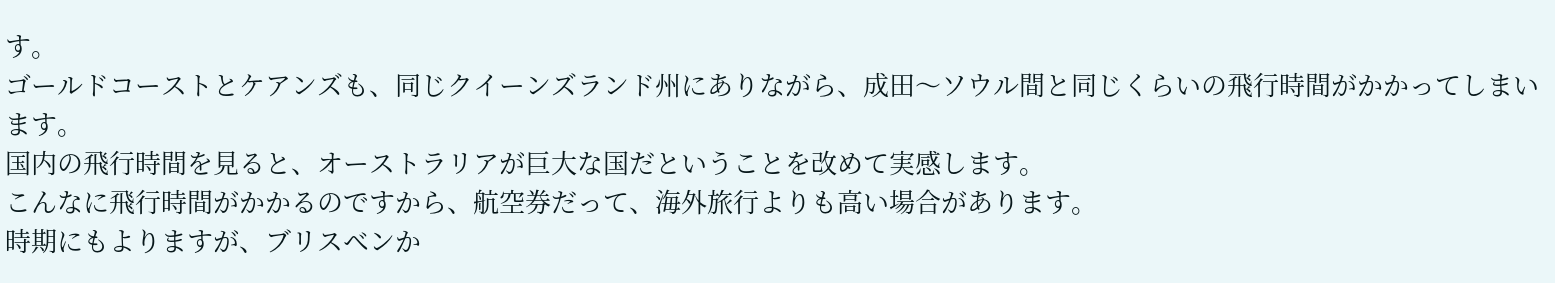す。
ゴールドコーストとケアンズも、同じクイーンズランド州にありながら、成田〜ソウル間と同じくらいの飛行時間がかかってしまいます。
国内の飛行時間を見ると、オーストラリアが巨大な国だということを改めて実感します。
こんなに飛行時間がかかるのですから、航空券だって、海外旅行よりも高い場合があります。
時期にもよりますが、ブリスベンか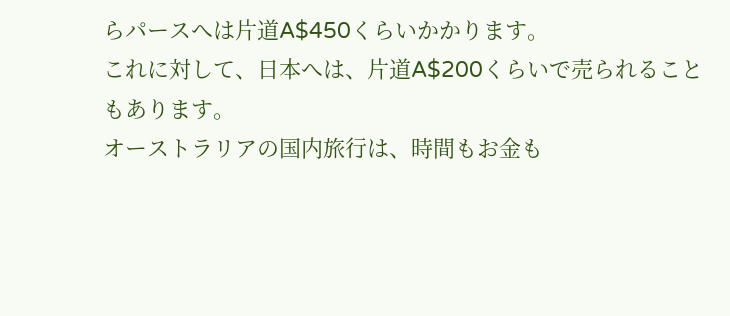らパースへは片道A$450くらいかかります。
これに対して、日本へは、片道A$200くらいで売られることもあります。
オーストラリアの国内旅行は、時間もお金も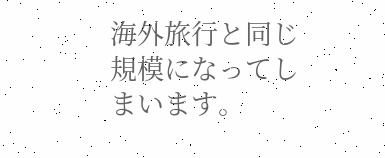海外旅行と同じ規模になってしまいます。